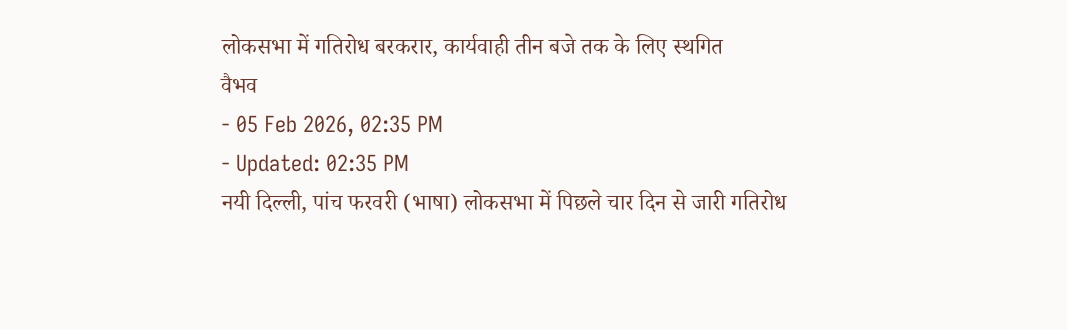लोकसभा में गतिरोध बरकरार, कार्यवाही तीन बजे तक के लिए स्थगित
वैभव
- 05 Feb 2026, 02:35 PM
- Updated: 02:35 PM
नयी दिल्ली, पांच फरवरी (भाषा) लोकसभा में पिछले चार दिन से जारी गतिरोध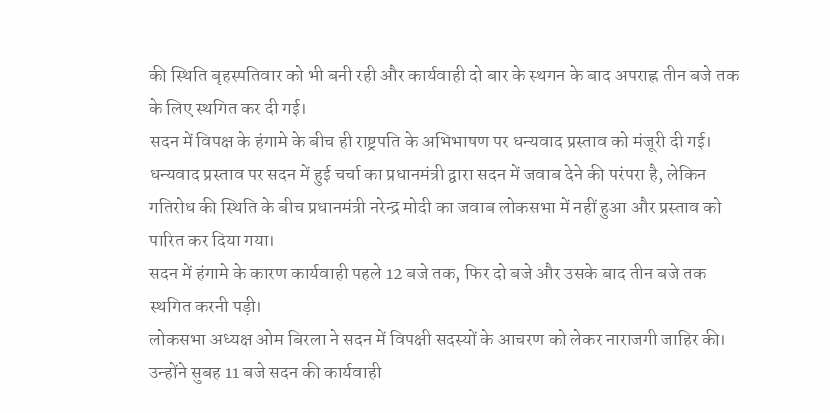की स्थिति बृहस्पतिवार को भी बनी रही और कार्यवाही दो बार के स्थगन के बाद अपराह्न तीन बजे तक के लिए स्थगित कर दी गई।
सदन में विपक्ष के हंगामे के बीच ही राष्ट्रपति के अभिभाषण पर धन्यवाद प्रस्ताव को मंजूरी दी गई।
धन्यवाद प्रस्ताव पर सदन में हुई चर्चा का प्रधानमंत्री द्वारा सदन में जवाब देने की परंपरा है, लेकिन गतिरोध की स्थिति के बीच प्रधानमंत्री नरेन्द्र मोदी का जवाब लोकसभा में नहीं हुआ और प्रस्ताव को पारित कर दिया गया।
सदन में हंगामे के कारण कार्यवाही पहले 12 बजे तक, फिर दो बजे और उसके बाद तीन बजे तक स्थगित करनी पड़ी।
लोकसभा अध्यक्ष ओम बिरला ने सदन में विपक्षी सदस्यों के आचरण को लेकर नाराजगी जाहिर की।
उन्होंने सुबह 11 बजे सदन की कार्यवाही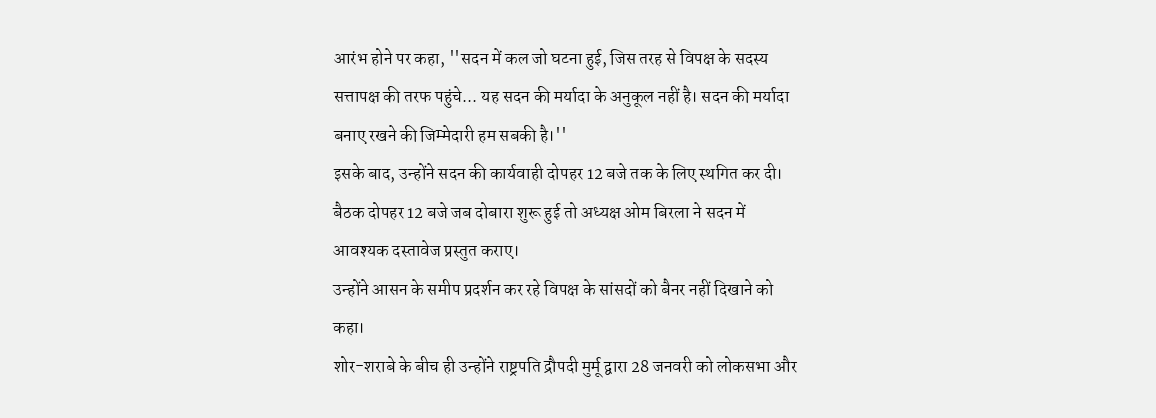आरंभ होने पर कहा, ''सदन में कल जो घटना हुई, जिस तरह से विपक्ष के सदस्य सत्तापक्ष की तरफ पहुंचे... यह सदन की मर्यादा के अनुकूल नहीं है। सदन की मर्यादा बनाए रखने की जिम्मेदारी हम सबकी है।''
इसके बाद, उन्होंने सदन की कार्यवाही दोपहर 12 बजे तक के लिए स्थगित कर दी।
बैठक दोपहर 12 बजे जब दोबारा शुरू हुई तो अध्यक्ष ओम बिरला ने सदन में आवश्यक दस्तावेज प्रस्तुत कराए।
उन्होंने आसन के समीप प्रदर्शन कर रहे विपक्ष के सांसदों को बैनर नहीं दिखाने को कहा।
शोर-शराबे के बीच ही उन्होंने राष्ट्रपति द्रौपदी मुर्मू द्वारा 28 जनवरी को लोकसभा और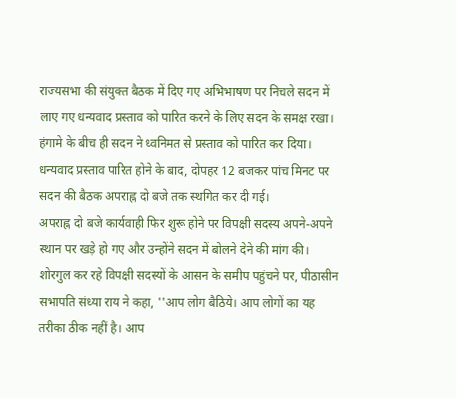राज्यसभा की संयुक्त बैठक में दिए गए अभिभाषण पर निचले सदन में लाए गए धन्यवाद प्रस्ताव को पारित करने के लिए सदन के समक्ष रखा।
हंगामे के बीच ही सदन ने ध्वनिमत से प्रस्ताव को पारित कर दिया।
धन्यवाद प्रस्ताव पारित होने के बाद, दोपहर 12 बजकर पांच मिनट पर सदन की बैठक अपराह्न दो बजे तक स्थगित कर दी गई।
अपराह्न दो बजे कार्यवाही फिर शुरू होने पर विपक्षी सदस्य अपने-अपने स्थान पर खड़े हो गए और उन्होंने सदन में बोलने देने की मांग की।
शोरगुल कर रहे विपक्षी सदस्यों के आसन के समीप पहुंचने पर, पीठासीन सभापति संध्या राय ने कहा, ''आप लोग बैठिये। आप लोगों का यह तरीका ठीक नहीं है। आप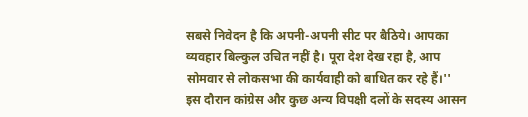सबसे निवेदन है कि अपनी-अपनी सीट पर बैठिये। आपका व्यवहार बिल्कुल उचित नहीं है। पूरा देश देख रहा है, आप सोमवार से लोकसभा की कार्यवाही को बाधित कर रहे हैं।''
इस दौरान कांग्रेस और कुछ अन्य विपक्षी दलों के सदस्य आसन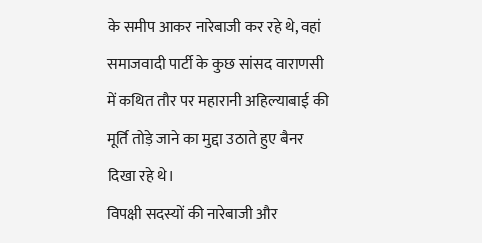के समीप आकर नारेबाजी कर रहे थे, वहां समाजवादी पार्टी के कुछ सांसद वाराणसी में कथित तौर पर महारानी अहिल्याबाई की मूर्ति तोड़े जाने का मुद्दा उठाते हुए बैनर दिखा रहे थे।
विपक्षी सदस्यों की नारेबाजी और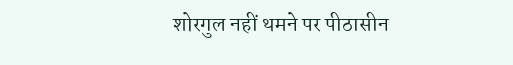शोरगुल नहीं थमने पर पीठासीन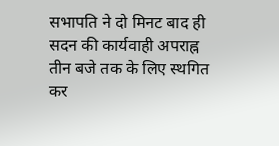सभापति ने दो मिनट बाद ही सदन की कार्यवाही अपराह्न तीन बजे तक के लिए स्थगित कर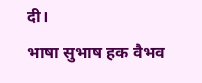दी।
भाषा सुभाष हक वैभव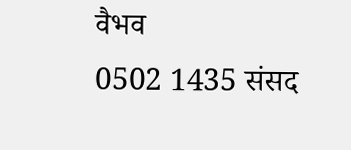वैभव
0502 1435 संसद